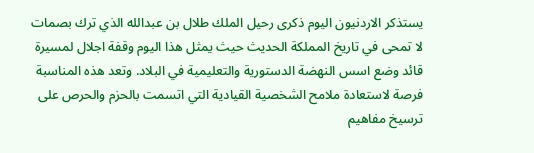يستذكر الاردنيون اليوم ذكرى رحيل الملك طلال بن عبدالله الذي ترك بصمات لا تمحى في تاريخ المملكة الحديث حيث يمثل هذا اليوم وقفة اجلال لمسيرة قائد وضع اسس النهضة الدستورية والتعليمية في البلاد. وتعد هذه المناسبة فرصة لاستعادة ملامح الشخصية القيادية التي اتسمت بالحزم والحرص على ترسيخ مفاهيم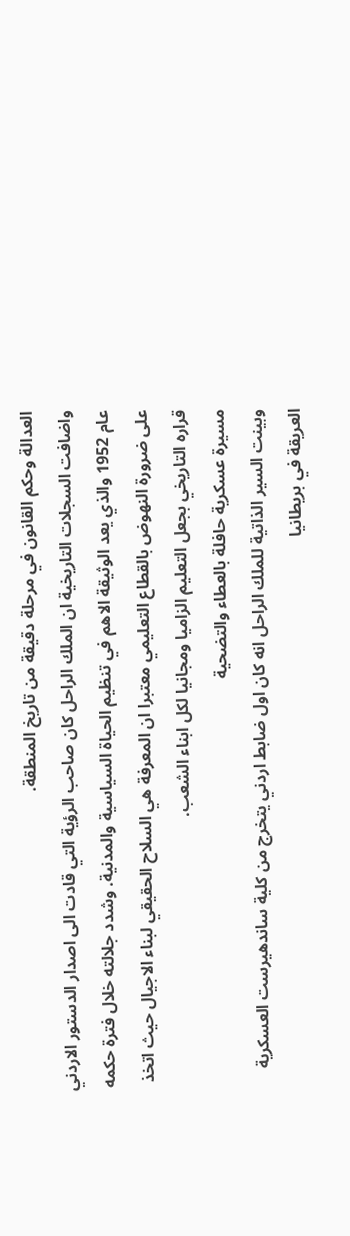العدالة وحكم القانون في مرحلة دقيقة من تاريخ المنطقة.
واضافت السجلات التاريخية ان الملك الراحل كان صاحب الرؤية التي قادت الى اصدار الدستور الاردني عام 1952 والذي يعد الوثيقة الاهم في تنظيم الحياة السياسية والمدنية. وشدد جلالته خلال فترة حكمه على ضرورة النهوض بالقطاع التعليمي معتبرا ان المعرفة هي السلاح الحقيقي لبناء الاجيال حيث اتخذ قراره التاريخي بجعل التعليم الزاميا ومجانيا لكل ابناء الشعب.
مسيرة عسكرية حافلة بالعطاء والتضحية
وبينت السير الذاتية للملك الراحل انه كان اول ضابط اردني يتخرج من كلية ساندهيرست العسكرية العريقة في بريطانيا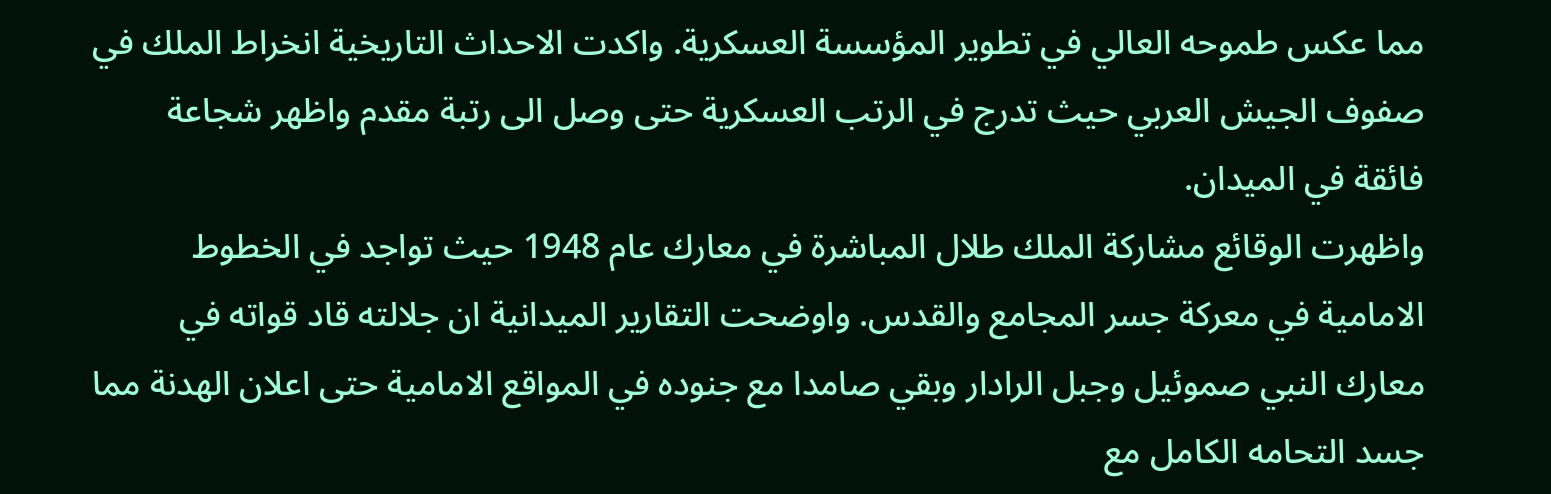مما عكس طموحه العالي في تطوير المؤسسة العسكرية. واكدت الاحداث التاريخية انخراط الملك في صفوف الجيش العربي حيث تدرج في الرتب العسكرية حتى وصل الى رتبة مقدم واظهر شجاعة فائقة في الميدان.
واظهرت الوقائع مشاركة الملك طلال المباشرة في معارك عام 1948 حيث تواجد في الخطوط الامامية في معركة جسر المجامع والقدس. واوضحت التقارير الميدانية ان جلالته قاد قواته في معارك النبي صموئيل وجبل الرادار وبقي صامدا مع جنوده في المواقع الامامية حتى اعلان الهدنة مما جسد التحامه الكامل مع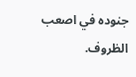جنوده في اصعب الظروف.